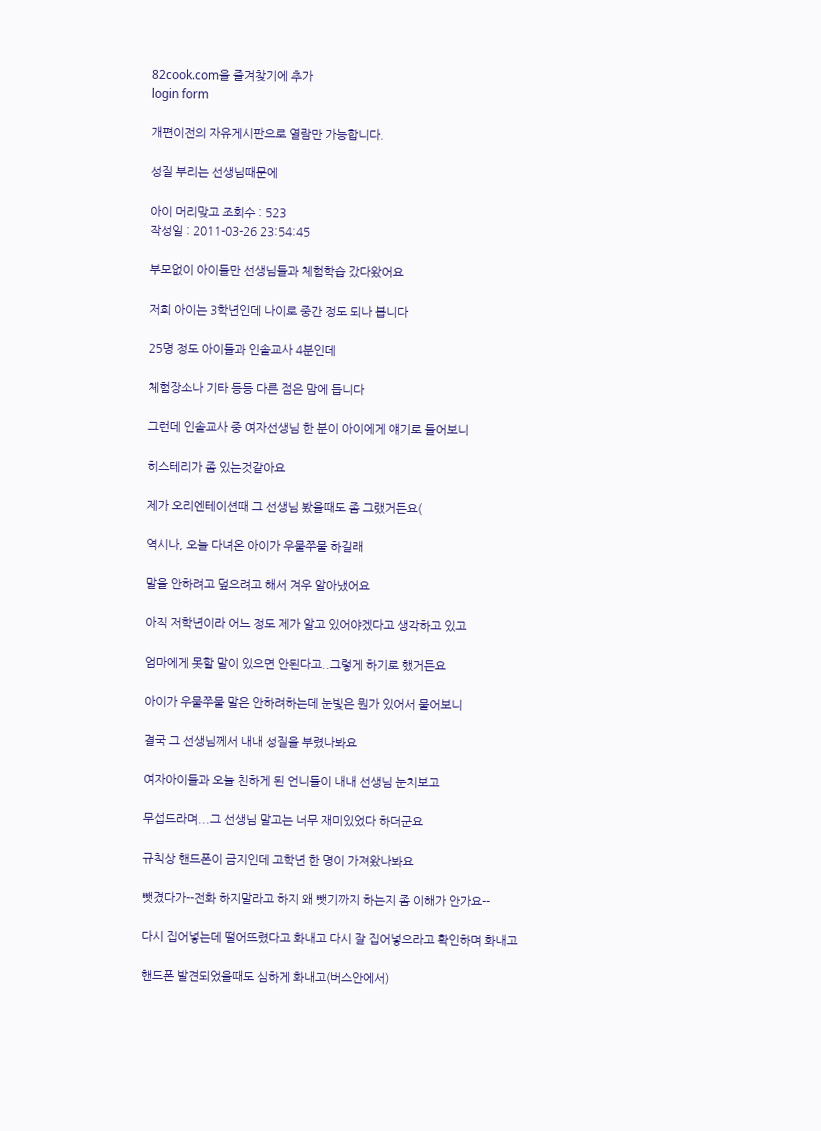82cook.com을 즐겨찾기에 추가
login form

개편이전의 자유게시판으로 열람만 가능합니다.

성질 부리는 선생님때문에

아이 머리맞고 조회수 : 523
작성일 : 2011-03-26 23:54:45

부모없이 아이들만 선생님들과 체험학습 갔다왔어요

저희 아이는 3학년인데 나이로 중간 정도 되나 봅니다

25명 정도 아이들과 인솔교사 4분인데

체험장소나 기타 등등 다른 점은 맘에 듭니다

그런데 인솔교사 중 여자선생님 한 분이 아이에게 얘기로 들어보니

히스테리가 좀 있는것같아요

제가 오리엔테이션때 그 선생님 봤을때도 좀 그랬거든요(

역시나, 오늘 다녀온 아이가 우물쭈물 하길래

말을 안하려고 덮으려고 해서 겨우 알아냈어요

아직 저학년이라 어느 정도 제가 알고 있어야겠다고 생각하고 있고

엄마에게 못할 말이 있으면 안된다고..그렇게 하기로 했거든요

아이가 우물쭈물 말은 안하려하는데 눈빛은 뭔가 있어서 물어보니

결국 그 선생님께서 내내 성질을 부렸나봐요

여자아이들과 오늘 친하게 된 언니들이 내내 선생님 눈치보고

무섭드라며...그 선생님 말고는 너무 재미있었다 하더군요

규칙상 핸드폰이 금지인데 고학년 한 명이 가져왔나봐요

뺏겼다가--전화 하지말라고 하지 왜 뺏기까지 하는지 좀 이해가 안가요--

다시 집어넣는데 떨어뜨렸다고 화내고 다시 잘 집어넣으라고 확인하며 화내고

핸드폰 발견되었을때도 심하게 화내고(버스안에서)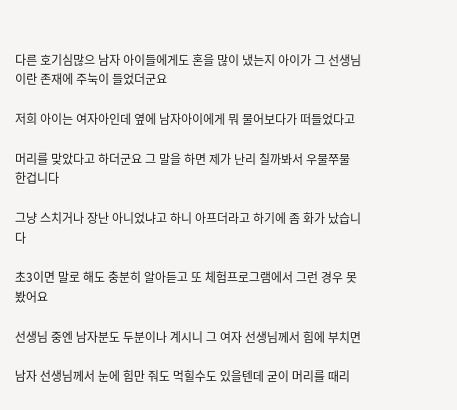다른 호기심많으 남자 아이들에게도 혼을 많이 냈는지 아이가 그 선생님이란 존재에 주눅이 들었더군요

저희 아이는 여자아인데 옆에 남자아이에게 뭐 물어보다가 떠들었다고

머리를 맞았다고 하더군요 그 말을 하면 제가 난리 칠까봐서 우물쭈물 한겁니다

그냥 스치거나 장난 아니었냐고 하니 아프더라고 하기에 좀 화가 났습니다

초3이면 말로 해도 충분히 알아듣고 또 체험프로그램에서 그런 경우 못봤어요

선생님 중엔 남자분도 두분이나 계시니 그 여자 선생님께서 힘에 부치면

남자 선생님께서 눈에 힘만 줘도 먹힐수도 있을텐데 굳이 머리를 때리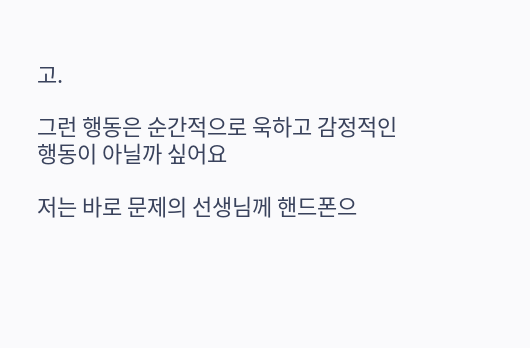고.

그런 행동은 순간적으로 욱하고 감정적인 행동이 아닐까 싶어요

저는 바로 문제의 선생님께 핸드폰으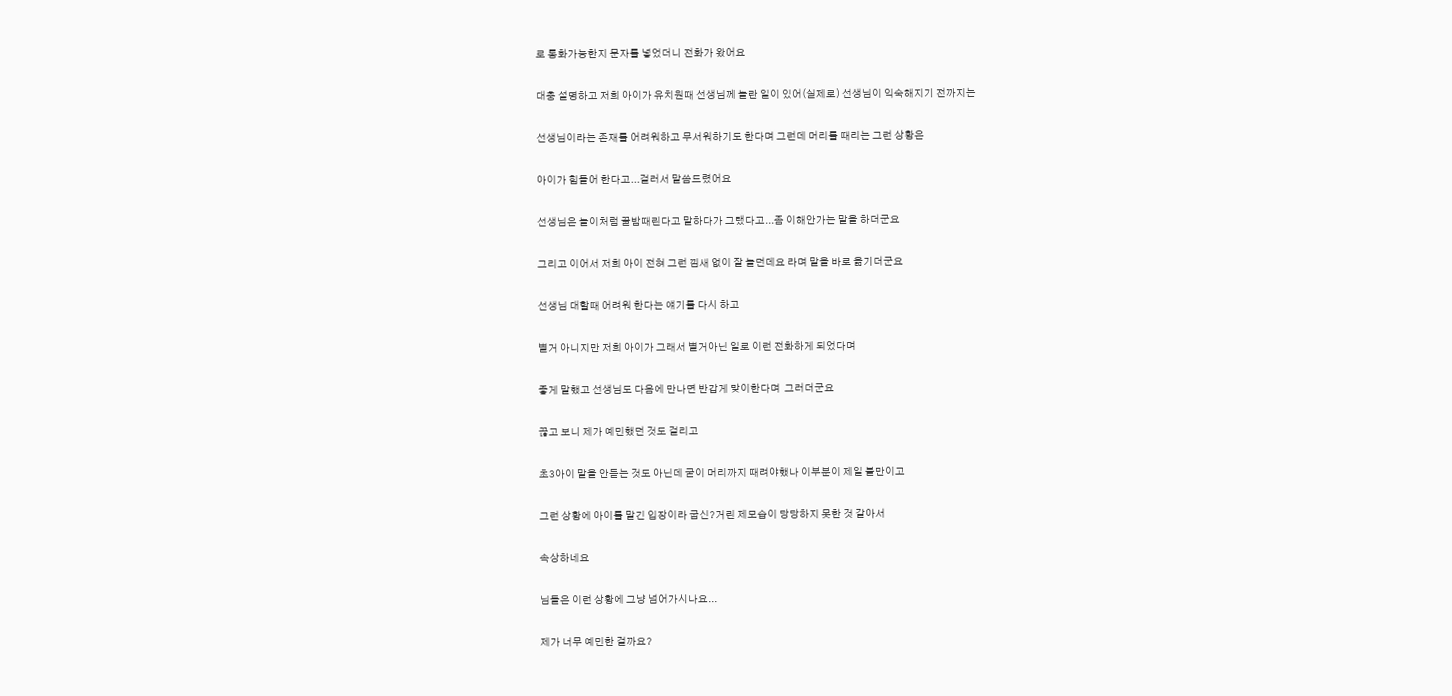로 통화가능한지 문자를 넣었더니 전화가 왔어요

대충 설명하고 저희 아이가 유치원때 선생님께 놀란 일이 있어(실제로) 선생님이 익숙해지기 전까지는

선생님이라는 존재를 어려워하고 무서워하기도 한다며 그런데 머리를 때리는 그런 상황은

아이가 힘들어 한다고...걸러서 말씀드렸어요

선생님은 놀이처럼 꿀밤때린다고 말하다가 그랬다고...좀 이해안가는 말을 하더군요

그리고 이어서 저희 아이 전혀 그런 낌새 없이 잘 놀던데요 라며 말을 바로 옮기더군요

선생님 대할때 어려워 한다는 얘기를 다시 하고

별거 아니지만 저희 아이가 그래서 별거아닌 일로 이런 전화하게 되었다며

좋게 말했고 선생님도 다음에 만나면 반갑게 맞이한다며  그러더군요

끊고 보니 제가 예민했던 것도 걸리고

초3아이 말을 안듣는 것도 아닌데 굳이 머리까지 때려야했나 이부분이 제일 불만이고

그런 상황에 아이를 맡긴 입장이라 굽신?거린 제모습이 당당하지 못한 것 같아서

속상하네요

님들은 이런 상황에 그냥 넘어가시나요...

제가 너무 예민한 걸까요?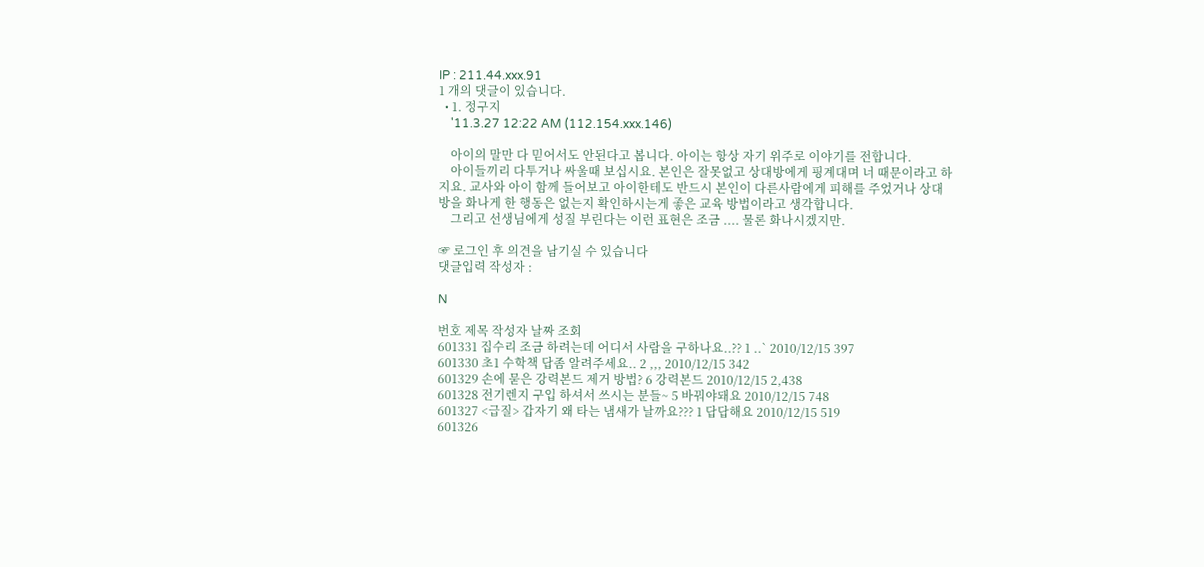IP : 211.44.xxx.91
1 개의 댓글이 있습니다.
  • 1. 정구지
    '11.3.27 12:22 AM (112.154.xxx.146)

    아이의 말만 다 믿어서도 안된다고 봅니다. 아이는 항상 자기 위주로 이야기를 전합니다.
    아이들끼리 다투거나 싸울때 보십시요. 본인은 잘못없고 상대방에게 핑계대며 너 때문이라고 하지요. 교사와 아이 함께 들어보고 아이한테도 반드시 본인이 다른사람에게 피해를 주었거나 상대방을 화나게 한 행동은 없는지 확인하시는게 좋은 교육 방법이라고 생각합니다.
    그리고 선생님에게 성질 부린다는 이런 표현은 조금 .... 물론 화나시겠지만.

☞ 로그인 후 의견을 남기실 수 있습니다
댓글입력 작성자 :

N

번호 제목 작성자 날짜 조회
601331 집수리 조금 하려는데 어디서 사람을 구하나요..?? 1 ..` 2010/12/15 397
601330 초1 수학책 답좀 알려주세요.. 2 ,,, 2010/12/15 342
601329 손에 묻은 강력본드 제거 방법? 6 강력본드 2010/12/15 2,438
601328 전기렌지 구입 하셔서 쓰시는 분들~ 5 바꿔야돼요 2010/12/15 748
601327 <급질> 갑자기 왜 타는 냄새가 날까요??? 1 답답해요 2010/12/15 519
601326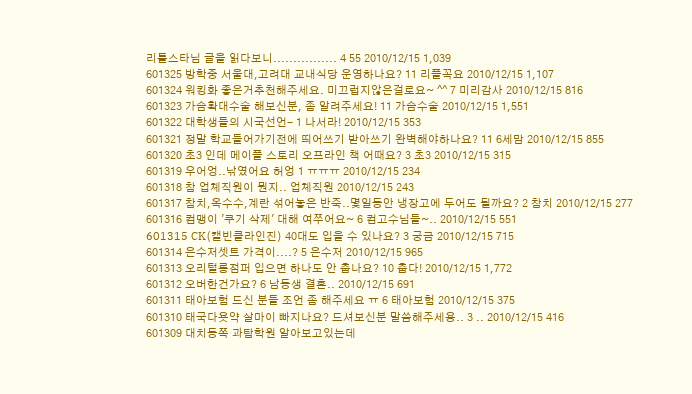리틀스타님 글을 읽다보니................ 4 55 2010/12/15 1,039
601325 방학중 서울대,고려대 교내식당 운영하나요? 11 리플꼭요 2010/12/15 1,107
601324 워킹화 좋은거추천해주세요. 미끄럽지않은걸로요~ ^^ 7 미리감사 2010/12/15 816
601323 가슴확대수술 해보신분, 좀 알려주세요! 11 가슴수술 2010/12/15 1,551
601322 대학생들의 시국선언- 1 나서라! 2010/12/15 353
601321 정말 학교들어가기전에 띄어쓰기 받아쓰기 완벽해야하나요? 11 6세맘 2010/12/15 855
601320 초3 인데 메이플 스토리 오프라인 책 어때요? 3 초3 2010/12/15 315
601319 우어엉..낚였어요 허엉 1 ㅠㅠㅠ 2010/12/15 234
601318 참 업체직원이 뭔지.. 업체직원 2010/12/15 243
601317 참치,옥수수,계란 섞어놓은 반죽..몇일동안 냉장고에 두어도 될까요? 2 참치 2010/12/15 277
601316 컴맹이 '쿠기 삭제' 대해 여쭈어요~ 6 컴고수님들~.. 2010/12/15 551
601315 CK(캘빈클라인진) 40대도 입을 수 있나요? 3 궁금 2010/12/15 715
601314 은수저셋트 가격이....? 5 은수저 2010/12/15 965
601313 오리털롱점퍼 입으면 하나도 안 춥나요? 10 춥다! 2010/12/15 1,772
601312 오버한건가요? 6 남동생 결혼.. 2010/12/15 691
601311 태아보험 드신 분들 조언 좀 해주세요 ㅠ 6 태아보험 2010/12/15 375
601310 태국다욧약 살마이 빠지나요? 드셔보신분 말씀해주세용.. 3 .. 2010/12/15 416
601309 대치동쪽 과탐학원 알아보고있는데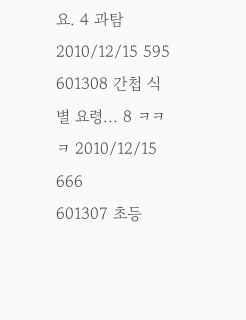요. 4 과탐 2010/12/15 595
601308 간첩 식별 요령... 8 ㅋㅋㅋ 2010/12/15 666
601307 초등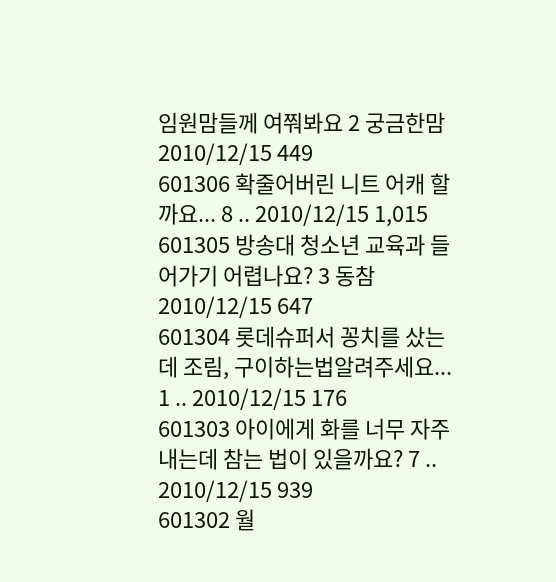임원맘들께 여쭤봐요 2 궁금한맘 2010/12/15 449
601306 확줄어버린 니트 어캐 할까요... 8 .. 2010/12/15 1,015
601305 방송대 청소년 교육과 들어가기 어렵나요? 3 동참 2010/12/15 647
601304 롯데슈퍼서 꽁치를 샀는데 조림, 구이하는법알려주세요... 1 .. 2010/12/15 176
601303 아이에게 화를 너무 자주 내는데 참는 법이 있을까요? 7 .. 2010/12/15 939
601302 월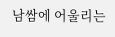남쌈에 어울리는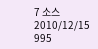7 소스 2010/12/15 995